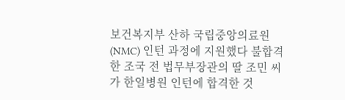보건복지부 산하 국립중앙의료원(NMC) 인턴 과정에 지원했다 불합격한 조국 전 법무부장관의 딸 조민 씨가 한일병원 인턴에 합격한 것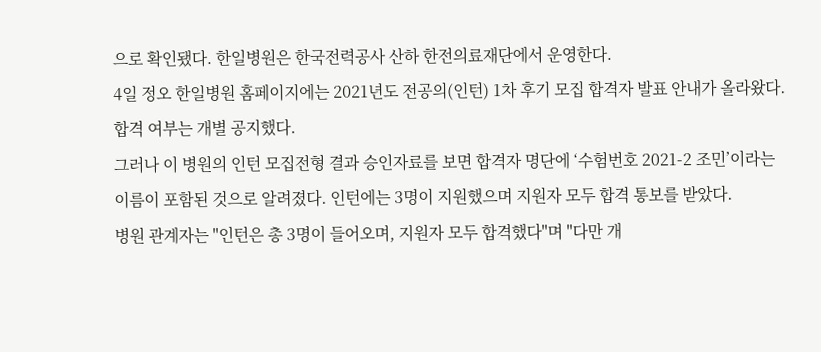으로 확인됐다. 한일병원은 한국전력공사 산하 한전의료재단에서 운영한다.
4일 정오 한일병원 홈페이지에는 2021년도 전공의(인턴) 1차 후기 모집 합격자 발표 안내가 올라왔다. 합격 여부는 개별 공지했다.
그러나 이 병원의 인턴 모집전형 결과 승인자료를 보면 합격자 명단에 ‘수험번호 2021-2 조민’이라는 이름이 포함된 것으로 알려졌다. 인턴에는 3명이 지원했으며 지원자 모두 합격 통보를 받았다.
병원 관계자는 "인턴은 총 3명이 들어오며, 지원자 모두 합격했다"며 "다만 개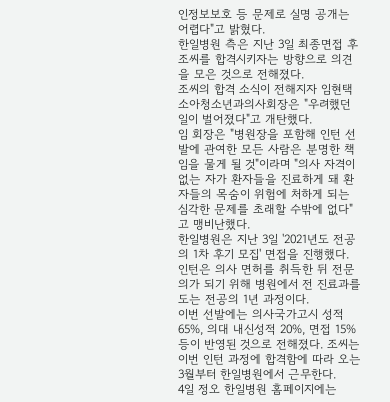인정보보호 등 문제로 실명 공개는 어렵다"고 밝혔다.
한일병원 측은 지난 3일 최종면접 후 조씨를 합격시키자는 방향으로 의견을 모은 것으로 전해졌다.
조씨의 합격 소식이 전해지자 임현택 소아청소년과의사회장은 "우려했던 일이 벌어졌다"고 개탄했다.
임 회장은 "병원장을 포함해 인턴 선발에 관여한 모든 사람은 분명한 책임을 물게 될 것"이라며 "의사 자격이 없는 자가 환자들을 진료하게 돼 환자들의 목숨이 위험에 처하게 되는 심각한 문제를 초래할 수밖에 없다"고 맹비난했다.
한일병원은 지난 3일 '2021년도 전공의 1차 후기 모집' 면접을 진행했다. 인턴은 의사 면허를 취득한 뒤 전문의가 되기 위해 병원에서 전 진료과를 도는 전공의 1년 과정이다.
이번 선발에는 의사국가고시 성적 65%, 의대 내신성적 20%, 면접 15% 등이 반영된 것으로 전해졌다. 조씨는 이번 인턴 과정에 합격함에 따라 오는 3월부터 한일병원에서 근무한다.
4일 정오 한일병원 홈페이지에는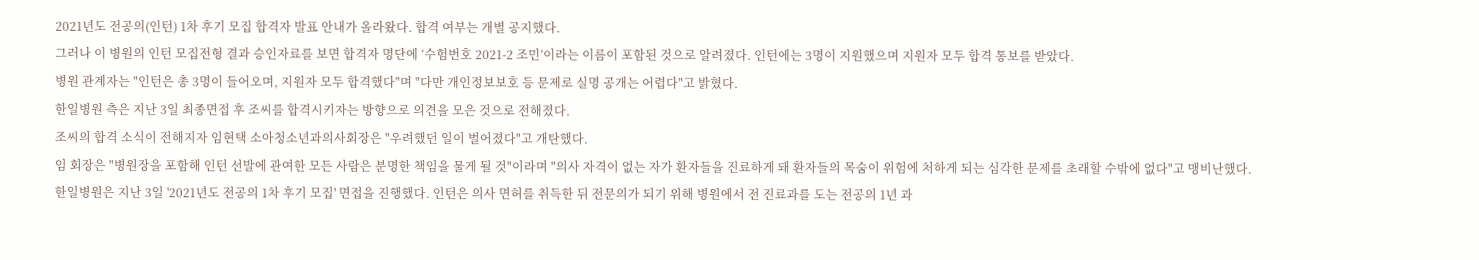2021년도 전공의(인턴) 1차 후기 모집 합격자 발표 안내가 올라왔다. 합격 여부는 개별 공지했다.
그러나 이 병원의 인턴 모집전형 결과 승인자료를 보면 합격자 명단에 ‘수험번호 2021-2 조민’이라는 이름이 포함된 것으로 알려졌다. 인턴에는 3명이 지원했으며 지원자 모두 합격 통보를 받았다.
병원 관계자는 "인턴은 총 3명이 들어오며, 지원자 모두 합격했다"며 "다만 개인정보보호 등 문제로 실명 공개는 어렵다"고 밝혔다.
한일병원 측은 지난 3일 최종면접 후 조씨를 합격시키자는 방향으로 의견을 모은 것으로 전해졌다.
조씨의 합격 소식이 전해지자 임현택 소아청소년과의사회장은 "우려했던 일이 벌어졌다"고 개탄했다.
임 회장은 "병원장을 포함해 인턴 선발에 관여한 모든 사람은 분명한 책임을 물게 될 것"이라며 "의사 자격이 없는 자가 환자들을 진료하게 돼 환자들의 목숨이 위험에 처하게 되는 심각한 문제를 초래할 수밖에 없다"고 맹비난했다.
한일병원은 지난 3일 '2021년도 전공의 1차 후기 모집' 면접을 진행했다. 인턴은 의사 면허를 취득한 뒤 전문의가 되기 위해 병원에서 전 진료과를 도는 전공의 1년 과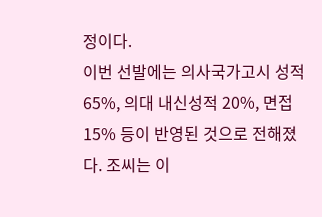정이다.
이번 선발에는 의사국가고시 성적 65%, 의대 내신성적 20%, 면접 15% 등이 반영된 것으로 전해졌다. 조씨는 이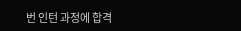번 인턴 과정에 합격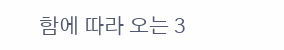함에 따라 오는 3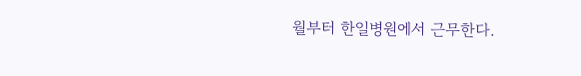월부터 한일병원에서 근무한다.